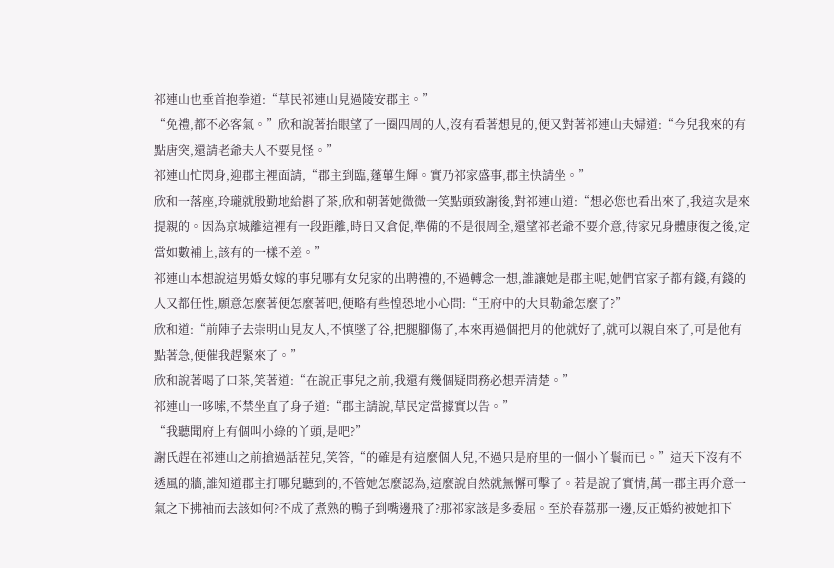祁連山也垂首抱拳道:“草民祁連山見過陵安郡主。”
“免禮,都不必客氣。”欣和說著抬眼望了一圈四周的人,沒有看著想見的,便又對著祁連山夫婦道:“今兒我來的有點唐突,還請老爺夫人不要見怪。”
祁連山忙閃身,迎郡主裡面請,“郡主到臨,蓬蓽生輝。實乃祁家盛事,郡主快請坐。”
欣和一落座,玲瓏就殷勤地給斟了茶,欣和朝著她微微一笑點頭致謝後,對祁連山道:“想必您也看出來了,我這次是來提親的。因為京城離這裡有一段距離,時日又倉促,準備的不是很周全,還望祁老爺不要介意,待家兄身體康復之後,定當如數補上,該有的一樣不差。”
祁連山本想說這男婚女嫁的事兒哪有女兒家的出聘禮的,不過轉念一想,誰讓她是郡主呢,她們官家子都有錢,有錢的人又都任性,願意怎麼著便怎麼著吧,便略有些惶恐地小心問:“王府中的大貝勒爺怎麼了?”
欣和道:“前陣子去崇明山見友人,不慎墜了谷,把腿腳傷了,本來再過個把月的他就好了,就可以親自來了,可是他有點著急,便催我趕緊來了。”
欣和說著喝了口茶,笑著道:“在說正事兒之前,我還有幾個疑問務必想弄清楚。”
祁連山一哆嗦,不禁坐直了身子道:“郡主請說,草民定當據實以告。”
“我聽聞府上有個叫小綠的丫頭,是吧?”
謝氏趕在祁連山之前搶過話茬兒,笑答,“的確是有這麼個人兒,不過只是府里的一個小丫鬟而已。”這天下沒有不透風的牆,誰知道郡主打哪兒聽到的,不管她怎麼認為,這麼說自然就無懈可擊了。若是說了實情,萬一郡主再介意一氣之下拂袖而去該如何?不成了煮熟的鴨子到嘴邊飛了?那祁家該是多委屈。至於春荔那一邊,反正婚約被她扣下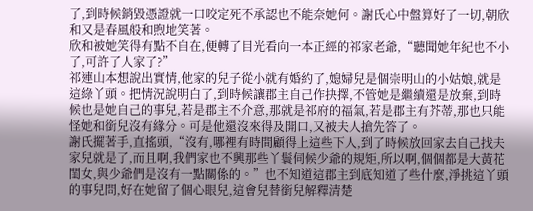了,到時候銷毀憑證就一口咬定死不承認也不能奈她何。謝氏心中盤算好了一切,朝欣和又是春風般和煦地笑著。
欣和被她笑得有點不自在,便轉了目光看向一本正經的祁家老爺,“聽聞她年紀也不小了,可許了人家了?”
祁連山本想說出實情,他家的兒子從小就有婚約了,媳婦兒是個崇明山的小姑娘,就是這綠丫頭。把情況說明白了,到時候讓郡主自己作抉擇,不管她是繼續還是放棄,到時候也是她自己的事兒,若是郡主不介意,那就是祁府的福氣,若是郡主有芥蒂,那也只能怪她和銜兒沒有緣分。可是他還沒來得及開口,又被夫人搶先答了。
謝氏擺著手,直搖頭,“沒有,哪裡有時間顧得上這些下人,到了時候放回家去自己找夫家兒就是了,而且啊,我們家也不興那些丫鬟伺候少爺的規矩,所以啊,個個都是大黃花閨女,與少爺們是沒有一點關係的。”也不知道這郡主到底知道了些什麼,淨挑這丫頭的事兒問,好在她留了個心眼兒,這會兒替銜兒解釋清楚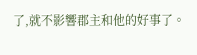了,就不影響郡主和他的好事了。